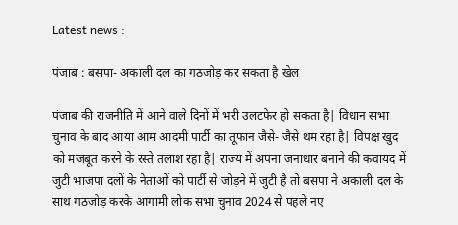Latest news :

पंजाब : बसपा- अकाली दल का गठजोड़ कर सकता है खेल

पंजाब की राजनीति में आने वाले दिनों में भरी उलटफेर हो सकता है| विधान सभा चुनाव के बाद आया आम आदमी पार्टी का तूफान जैसे- जैसे थम रहा है| विपक्ष खुद को मजबूत करने के रस्ते तलाश रहा है| राज्य में अपना जनाधार बनाने की कवायद में जुटी भाजपा दलों के नेताओं को पार्टी से जोड़ने में जुटी है तो बसपा ने अकाली दल के साथ गठजोड़ करके आगामी लोक सभा चुनाव 2024 से पहले नए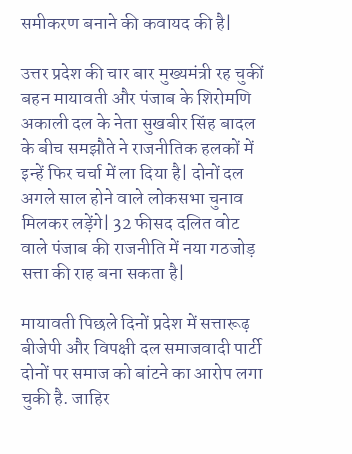समीकरण बनाने की कवायद की है|

उत्तर प्रदेश की चार बार मुख्यमंत्री रह चुकीं बहन मायावती और पंजाब के शिरोमणि अकाली दल के नेता सुखबीर सिंह बादल के बीच समझौते ने राजनीतिक हलकों में इन्हें फिर चर्चा में ला दिया है| दोनों दल अगले साल होने वाले लोकसभा चुनाव मिलकर लड़ेंगे| 32 फीसद दलित वोट वाले पंजाब की राजनीति में नया गठजोड़ सत्ता की राह बना सकता है|

मायावती पिछले दिनों प्रदेश में सत्तारूढ़ बीजेपी और विपक्षी दल समाजवादी पार्टी दोनों पर समाज को बांटने का आरोप लगा चुकी है. जाहिर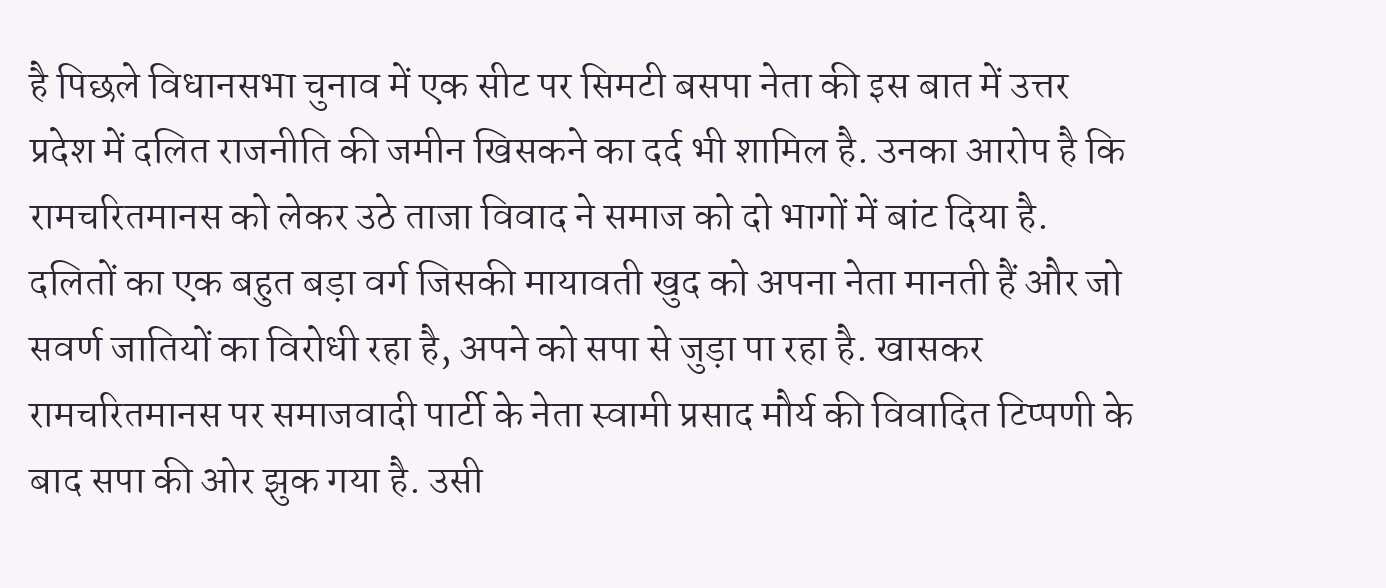है पिछले विधानसभा चुनाव में एक सीट पर सिमटी बसपा नेता की इस बात में उत्तर प्रदेश में दलित राजनीति की जमीन खिसकने का दर्द भी शामिल है. उनका आरोप है कि रामचरितमानस को लेकर उठे ताजा विवाद ने समाज को दो भागों में बांट दिया है. दलितों का एक बहुत बड़ा वर्ग जिसकी मायावती खुद को अपना नेता मानती हैं और जो सवर्ण जातियों का विरोधी रहा है, अपने को सपा से जुड़ा पा रहा है. खासकर रामचरितमानस पर समाजवादी पार्टी के नेता स्वामी प्रसाद मौर्य की विवादित टिप्पणी के बाद सपा की ओर झुक गया है. उसी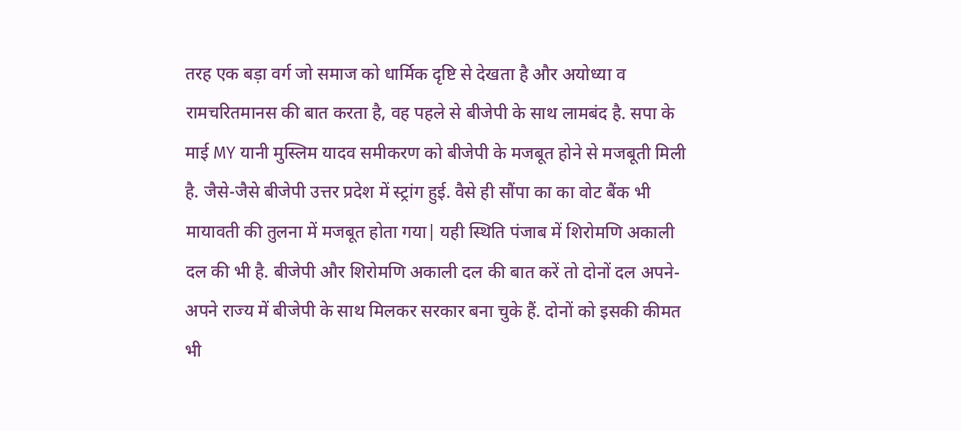तरह एक बड़ा वर्ग जो समाज को धार्मिक दृष्टि से देखता है और अयोध्या व रामचरितमानस की बात करता है, वह पहले से बीजेपी के साथ लामबंद है. सपा के माई MY यानी मुस्लिम यादव समीकरण को बीजेपी के मजबूत होने से मजबूती मिली है. जैसे-जैसे बीजेपी उत्तर प्रदेश में स्ट्रांग हुई. वैसे ही सौंपा का का वोट बैंक भी मायावती की तुलना में मजबूत होता गया| यही स्थिति पंजाब में शिरोमणि अकाली दल की भी है. बीजेपी और शिरोमणि अकाली दल की बात करें तो दोनों दल अपने-अपने राज्य में बीजेपी के साथ मिलकर सरकार बना चुके हैं. दोनों को इसकी कीमत भी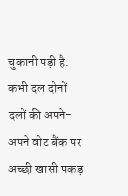चुकानी पड़ी है. कभी दल दोनों दलों की अपने-अपने वोट बैंक पर अच्छी खासी पकड़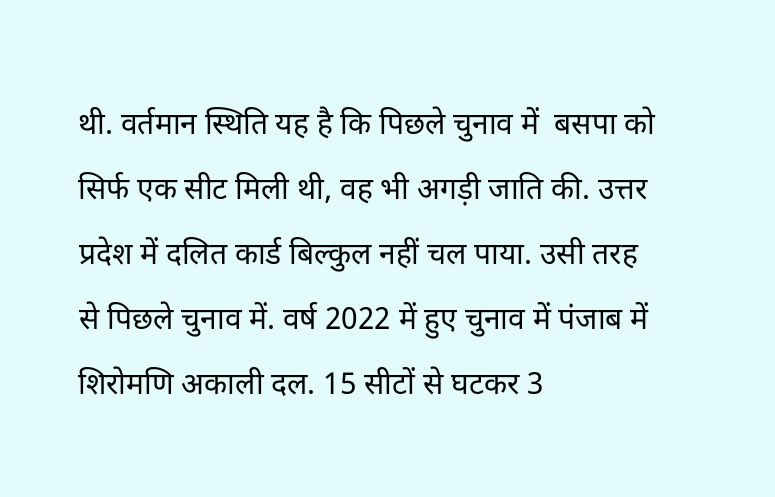थी. वर्तमान स्थिति यह है कि पिछले चुनाव में  बसपा को सिर्फ एक सीट मिली थी, वह भी अगड़ी जाति की. उत्तर प्रदेश में दलित कार्ड बिल्कुल नहीं चल पाया. उसी तरह से पिछले चुनाव में. वर्ष 2022 में हुए चुनाव में पंजाब में शिरोमणि अकाली दल. 15 सीटों से घटकर 3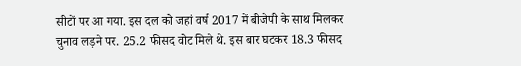सीटों पर आ गया. इस दल को जहां वर्ष 2017 में बीजेपी के साथ मिलकर चुनाव लड़ने पर. 25.2 फीसद वोट मिले थे. इस बार घटकर 18.3 फीसद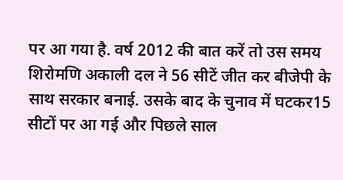पर आ गया है. वर्ष 2012 की बात करें तो उस समय शिरोमणि अकाली दल ने 56 सीटें जीत कर बीजेपी के साथ सरकार बनाई. उसके बाद के चुनाव में घटकर15 सीटों पर आ गई और पिछले साल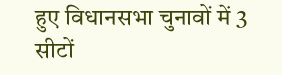हुए विधानसभा चुनावों में 3 सीटों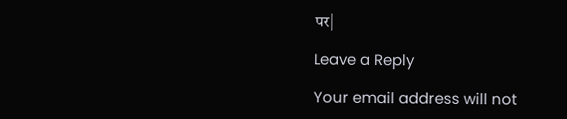पर|

Leave a Reply

Your email address will not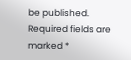be published. Required fields are marked *